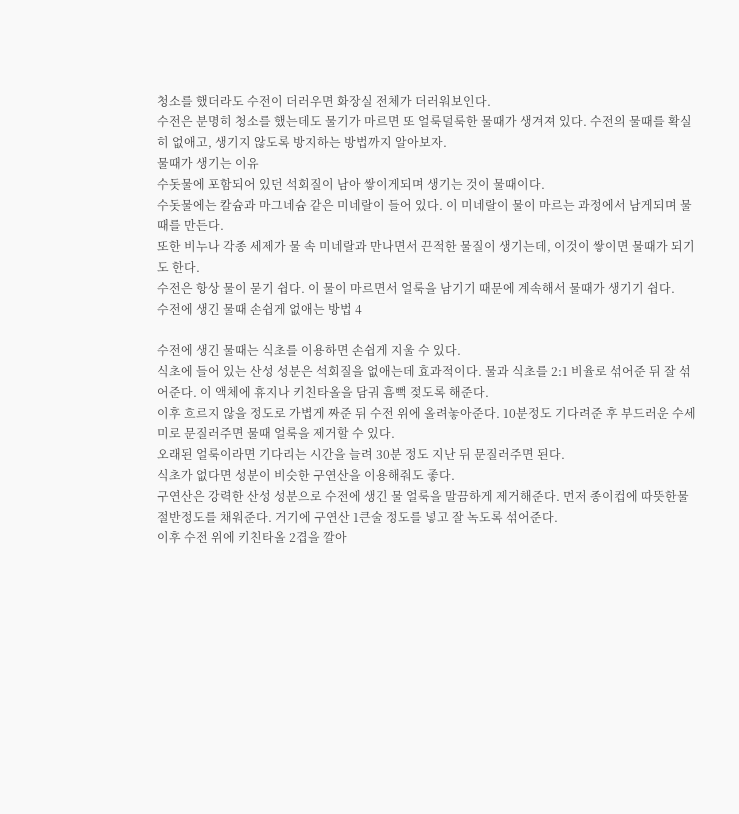청소를 했더라도 수전이 더러우면 화장실 전체가 더러워보인다.
수전은 분명히 청소를 했는데도 물기가 마르면 또 얼룩덜룩한 물때가 생겨져 있다. 수전의 물때를 확실히 없애고, 생기지 않도록 방지하는 방법까지 알아보자.
물때가 생기는 이유
수돗물에 포함되어 있던 석회질이 남아 쌓이게되며 생기는 것이 물때이다.
수돗물에는 칼슘과 마그네슘 같은 미네랄이 들어 있다. 이 미네랄이 물이 마르는 과정에서 남게되며 물때를 만든다.
또한 비누나 각종 세제가 물 속 미네랄과 만나면서 끈적한 물질이 생기는데, 이것이 쌓이면 물때가 되기도 한다.
수전은 항상 물이 묻기 쉽다. 이 물이 마르면서 얼룩을 남기기 때문에 계속해서 물때가 생기기 쉽다.
수전에 생긴 물때 손쉽게 없애는 방법 4

수전에 생긴 물때는 식초를 이용하면 손쉽게 지울 수 있다.
식초에 들어 있는 산성 성분은 석회질을 없애는데 효과적이다. 물과 식초를 2:1 비율로 섞어준 뒤 잘 섞어준다. 이 액체에 휴지나 키친타올을 담궈 흠뻑 젖도록 해준다.
이후 흐르지 않을 정도로 가볍게 짜준 뒤 수전 위에 올려놓아준다. 10분정도 기다려준 후 부드러운 수세미로 문질러주면 물때 얼룩을 제거할 수 있다.
오래된 얼룩이라면 기다리는 시간을 늘려 30분 정도 지난 뒤 문질러주면 된다.
식초가 없다면 성분이 비슷한 구연산을 이용해줘도 좋다.
구연산은 강력한 산성 성분으로 수전에 생긴 물 얼룩을 말끔하게 제거해준다. 먼저 종이컵에 따뜻한물 절반정도를 채워준다. 거기에 구연산 1큰술 정도를 넣고 잘 녹도록 섞어준다.
이후 수전 위에 키친타올 2겹을 깔아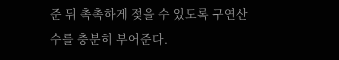준 뒤 촉촉하게 젖을 수 있도록 구연산수를 충분히 부어준다.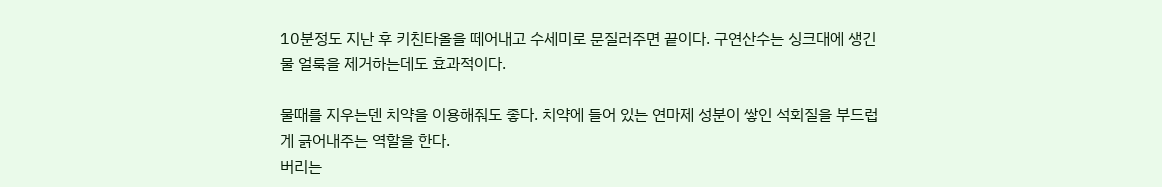10분정도 지난 후 키친타올을 떼어내고 수세미로 문질러주면 끝이다. 구연산수는 싱크대에 생긴 물 얼룩을 제거하는데도 효과적이다.

물때를 지우는덴 치약을 이용해줘도 좋다. 치약에 들어 있는 연마제 성분이 쌓인 석회질을 부드럽게 긁어내주는 역할을 한다.
버리는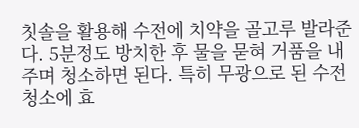칫솔을 활용해 수전에 치약을 골고루 발라준다. 5분정도 방치한 후 물을 묻혀 거품을 내주며 청소하면 된다. 특히 무광으로 된 수전 청소에 효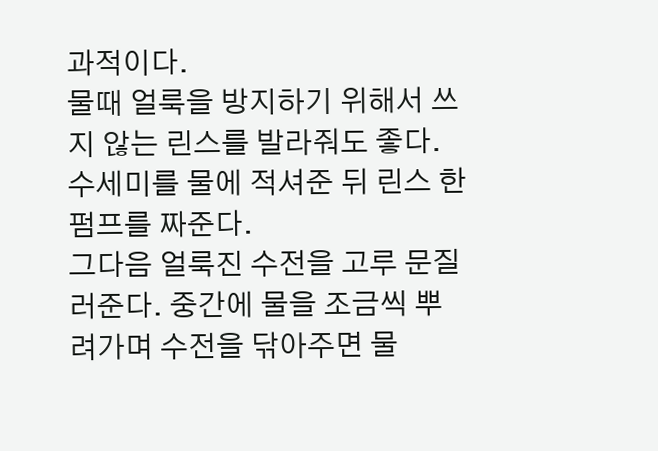과적이다.
물때 얼룩을 방지하기 위해서 쓰지 않는 린스를 발라줘도 좋다. 수세미를 물에 적셔준 뒤 린스 한 펌프를 짜준다.
그다음 얼룩진 수전을 고루 문질러준다. 중간에 물을 조금씩 뿌려가며 수전을 닦아주면 물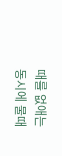때를 없애는 동시에 물때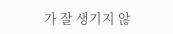가 잘 생기지 않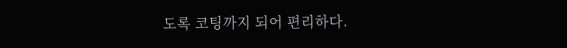도록 코팅까지 되어 편리하다.